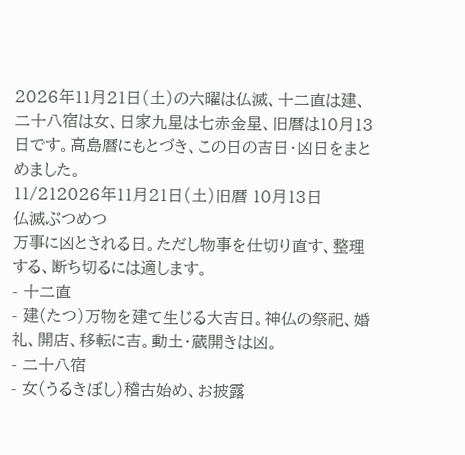2026年11月21日(土)の六曜は仏滅、十二直は建、二十八宿は女、日家九星は七赤金星、旧暦は10月13日です。高島暦にもとづき、この日の吉日・凶日をまとめました。
11/212026年11月21日(土)旧暦 10月13日
仏滅ぶつめつ
万事に凶とされる日。ただし物事を仕切り直す、整理する、断ち切るには適します。
- 十二直
- 建(たつ)万物を建て生じる大吉日。神仏の祭祀、婚礼、開店、移転に吉。動土・蔵開きは凶。
- 二十八宿
- 女(うるきぼし)稽古始め、お披露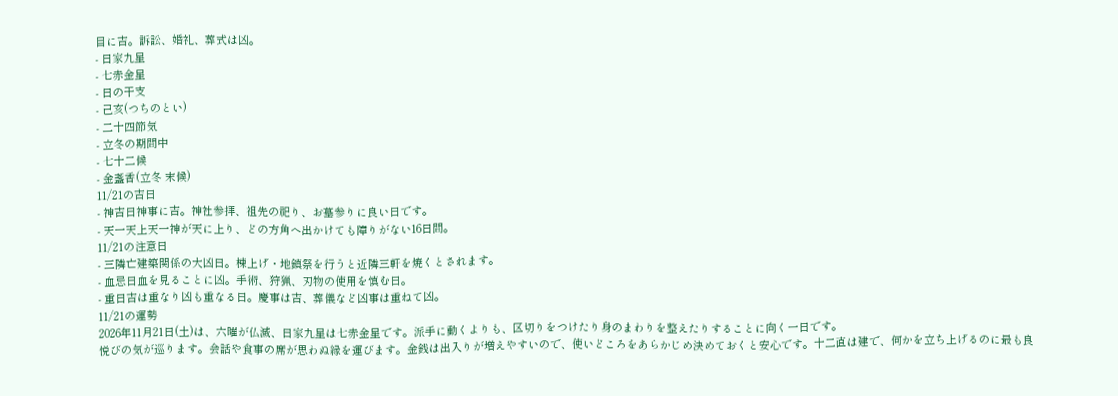目に吉。訴訟、婚礼、葬式は凶。
- 日家九星
- 七赤金星
- 日の干支
- 己亥(つちのとい)
- 二十四節気
- 立冬の期間中
- 七十二候
- 金盞香(立冬 末候)
11/21の吉日
- 神吉日神事に吉。神社参拝、祖先の祀り、お墓参りに良い日です。
- 天一天上天一神が天に上り、どの方角へ出かけても障りがない16日間。
11/21の注意日
- 三隣亡建築関係の大凶日。棟上げ・地鎮祭を行うと近隣三軒を焼くとされます。
- 血忌日血を見ることに凶。手術、狩猟、刃物の使用を慎む日。
- 重日吉は重なり凶も重なる日。慶事は吉、葬儀など凶事は重ねて凶。
11/21の運勢
2026年11月21日(土)は、六曜が仏滅、日家九星は七赤金星です。派手に動くよりも、区切りをつけたり身のまわりを整えたりすることに向く一日です。
悦びの気が巡ります。会話や食事の席が思わぬ縁を運びます。金銭は出入りが増えやすいので、使いどころをあらかじめ決めておくと安心です。十二直は建で、何かを立ち上げるのに最も良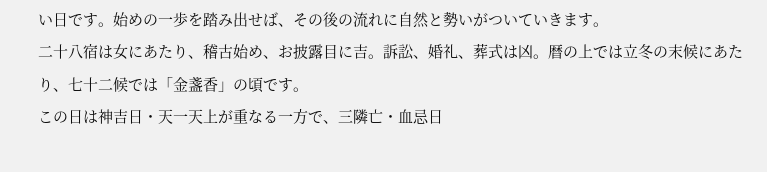い日です。始めの一歩を踏み出せば、その後の流れに自然と勢いがついていきます。
二十八宿は女にあたり、稽古始め、お披露目に吉。訴訟、婚礼、葬式は凶。暦の上では立冬の末候にあたり、七十二候では「金盞香」の頃です。
この日は神吉日・天一天上が重なる一方で、三隣亡・血忌日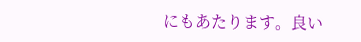にもあたります。良い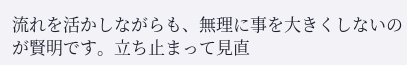流れを活かしながらも、無理に事を大きくしないのが賢明です。立ち止まって見直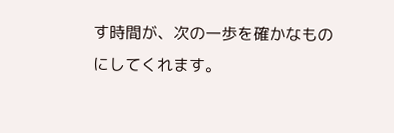す時間が、次の一歩を確かなものにしてくれます。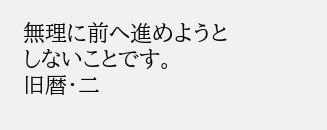無理に前へ進めようとしないことです。
旧暦・二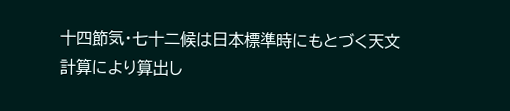十四節気・七十二候は日本標準時にもとづく天文計算により算出し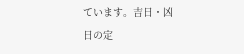ています。吉日・凶日の定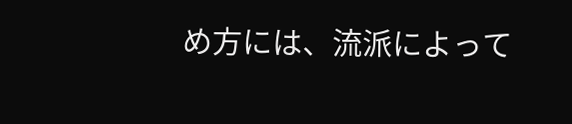め方には、流派によって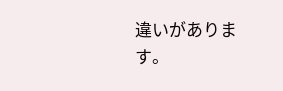違いがあります。